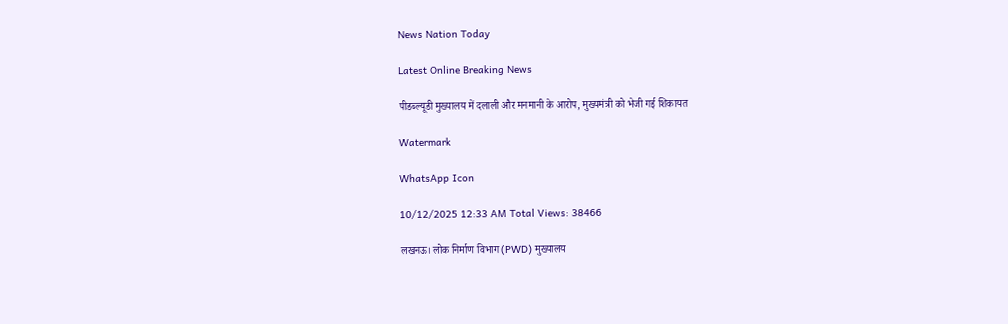News Nation Today

Latest Online Breaking News

पीडब्ल्यूडी मुख्यालय में दलाली और मनमानी के आरोप, मुख्यमंत्री को भेजी गई शिकायत

Watermark

WhatsApp Icon

10/12/2025 12:33 AM Total Views: 38466

लखनऊ। लोक निर्माण विभाग (PWD) मुख्यालय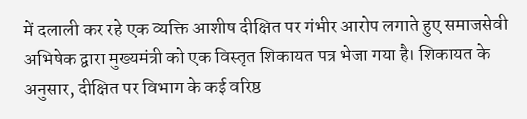में दलाली कर रहे एक व्यक्ति आशीष दीक्षित पर गंभीर आरोप लगाते हुए समाजसेवी अभिषेक द्वारा मुख्यमंत्री को एक विस्तृत शिकायत पत्र भेजा गया है। शिकायत के अनुसार, दीक्षित पर विभाग के कई वरिष्ठ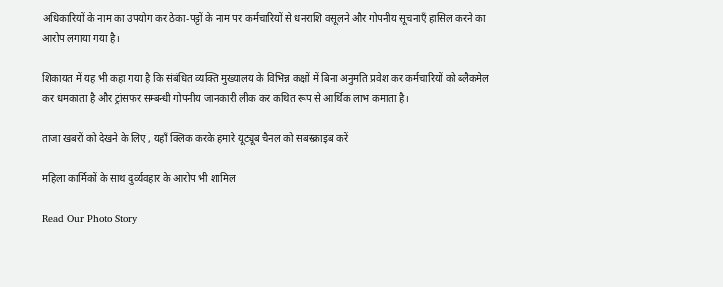अधिकारियों के नाम का उपयोग कर ठेका-पट्टों के नाम पर कर्मचारियों से धनराशि वसूलने और गोपनीय सूचनाएँ हासिल करने का आरोप लगाया गया है।

शिकायत में यह भी कहा गया है कि संबंधित व्यक्ति मुख्यालय के विभिन्न कक्षों में बिना अनुमति प्रवेश कर कर्मचारियों को ब्लैकमेल कर धमकाता है और ट्रांसफर सम्बन्धी गोपनीय जानकारी लीक कर कथित रूप से आर्थिक लाभ कमाता है।

ताजा खबरों को देखने के लिए , यहाँ क्लिक करके हमारे यूट्यूब चैनल को सबस्क्राइब करें

महिला कार्मिकों के साथ दुर्व्यवहार के आरोप भी शामिल

Read Our Photo Story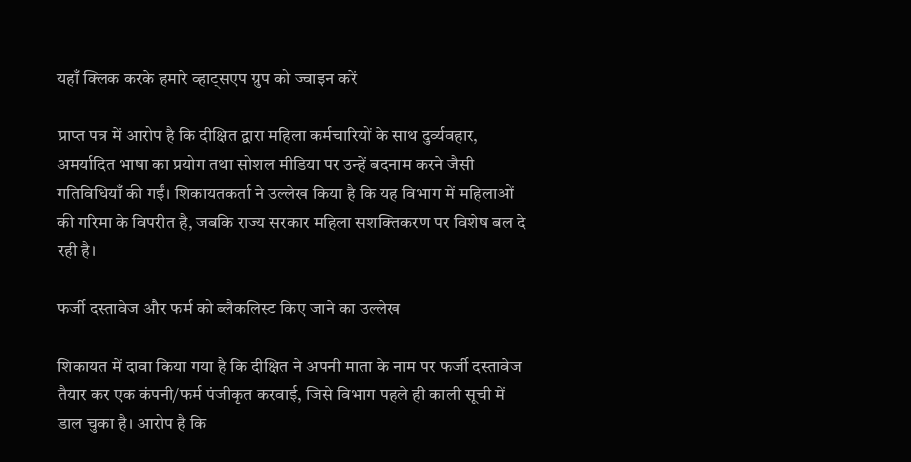यहाँ क्लिक करके हमारे व्हाट्सएप ग्रुप को ज्वाइन करें

प्राप्त पत्र में आरोप है कि दीक्षित द्वारा महिला कर्मचारियों के साथ दुर्व्यवहार, अमर्यादित भाषा का प्रयोग तथा सोशल मीडिया पर उन्हें बदनाम करने जैसी गतिविधियाँ की गईं। शिकायतकर्ता ने उल्लेख किया है कि यह विभाग में महिलाओं की गरिमा के विपरीत है, जबकि राज्य सरकार महिला सशक्तिकरण पर विशेष बल दे रही है।

फर्जी दस्तावेज और फर्म को ब्लैकलिस्ट किए जाने का उल्लेख

शिकायत में दावा किया गया है कि दीक्षित ने अपनी माता के नाम पर फर्जी दस्तावेज तैयार कर एक कंपनी/फर्म पंजीकृत करवाई, जिसे विभाग पहले ही काली सूची में डाल चुका है। आरोप है कि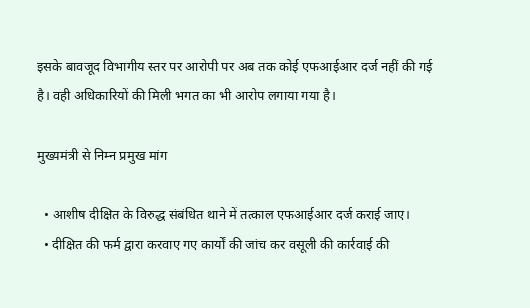इसके बावजूद विभागीय स्तर पर आरोपी पर अब तक कोई एफआईआर दर्ज नहीं की गई है। वही अधिकारियों की मिली भगत का भी आरोप लगाया गया है।

मुख्यमंत्री से निम्न प्रमुख मांग

  • आशीष दीक्षित के विरुद्ध संबंधित थाने में तत्काल एफआईआर दर्ज कराई जाए।
  • दीक्षित की फर्म द्वारा करवाए गए कार्यों की जांच कर वसूली की कार्रवाई की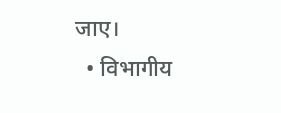जाए।
  • विभागीय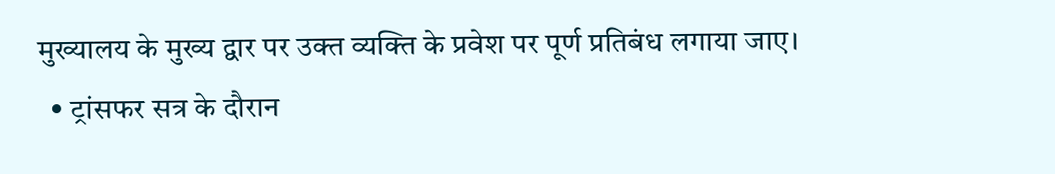मुख्यालय के मुख्य द्वार पर उक्त व्यक्ति के प्रवेश पर पूर्ण प्रतिबंध लगाया जाए।
  • ट्रांसफर सत्र के दौरान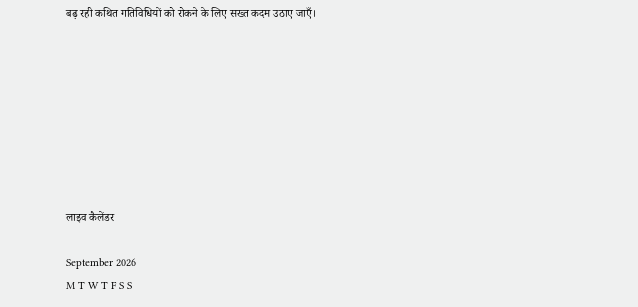बढ़ रही कथित गतिविधियों को रोकने के लिए सख्त कदम उठाए जाएँ।








लाइव कैलेंडर

September 2026
M T W T F S S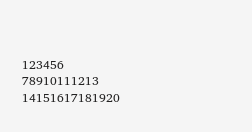123456
78910111213
14151617181920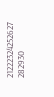21222324252627
282930